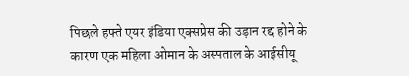पिछले हफ्ते एयर इंडिया एक्सप्रेस की उड़ान रद्द होने के कारण एक महिला ओमान के अस्पताल के आईसीयू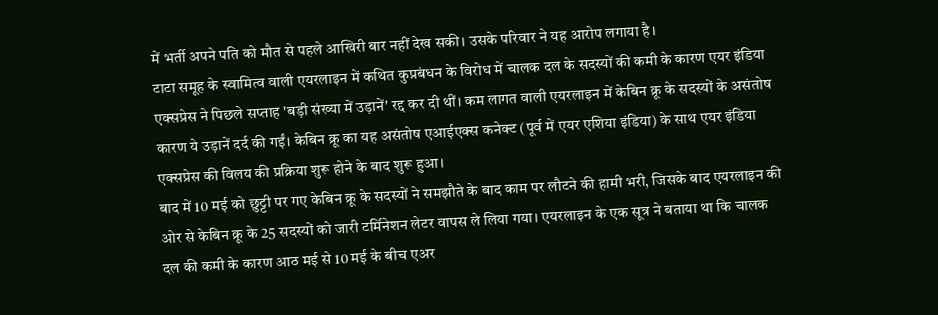में भर्ती अपने पति को मौत से पहले आखिरी बार नहीं देख सकी। उसके परिवार ने यह आरोप लगाया है।
टाटा समूह के स्वामित्व वाली एयरलाइन में कथित कुप्रबंधन के विरोध में चालक दल के सदस्यों की कमी के कारण एयर इंडिया एक्सप्रेस ने पिछले सप्ताह 'बड़ी संख्या में उड़ानें' रद्द कर दी थीं। कम लागत वाली एयरलाइन में केबिन क्रू के सदस्यों के असंतोष कारण ये उड़ानें दर्द की गईं। केबिन क्रू का यह असंतोष एआईएक्स कनेक्ट (पूर्व में एयर एशिया इंडिया) के साथ एयर इंडिया एक्सप्रेस की विलय की प्रक्रिया शुरू होने के बाद शुरू हुआ।
बाद में 10 मई को छुट्टी पर गए केबिन क्रू के सदस्यों ने समझौते के बाद काम पर लौटने की हामी भरी, जिसके बाद एयरलाइन की ओर से केबिन क्रू के 25 सदस्यों को जारी टर्मिनेशन लेटर वापस ले लिया गया। एयरलाइन के एक सूत्र ने बताया था कि चालक दल की कमी के कारण आठ मई से 10 मई के बीच एअर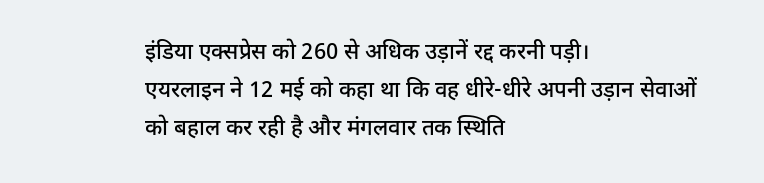इंडिया एक्सप्रेस को 260 से अधिक उड़ानें रद्द करनी पड़ी।
एयरलाइन ने 12 मई को कहा था कि वह धीरे-धीरे अपनी उड़ान सेवाओं को बहाल कर रही है और मंगलवार तक स्थिति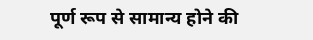पूर्ण रूप से सामान्य होने की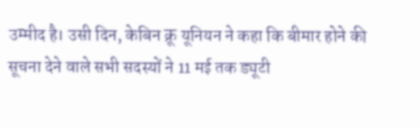उम्मीद है। उसी दिन, केबिन क्रू यूनियन ने कहा कि बीमार होने की सूचना देने वाले सभी सदस्यों ने 11 मई तक ड्यूटी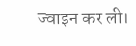ज्वाइन कर ली।